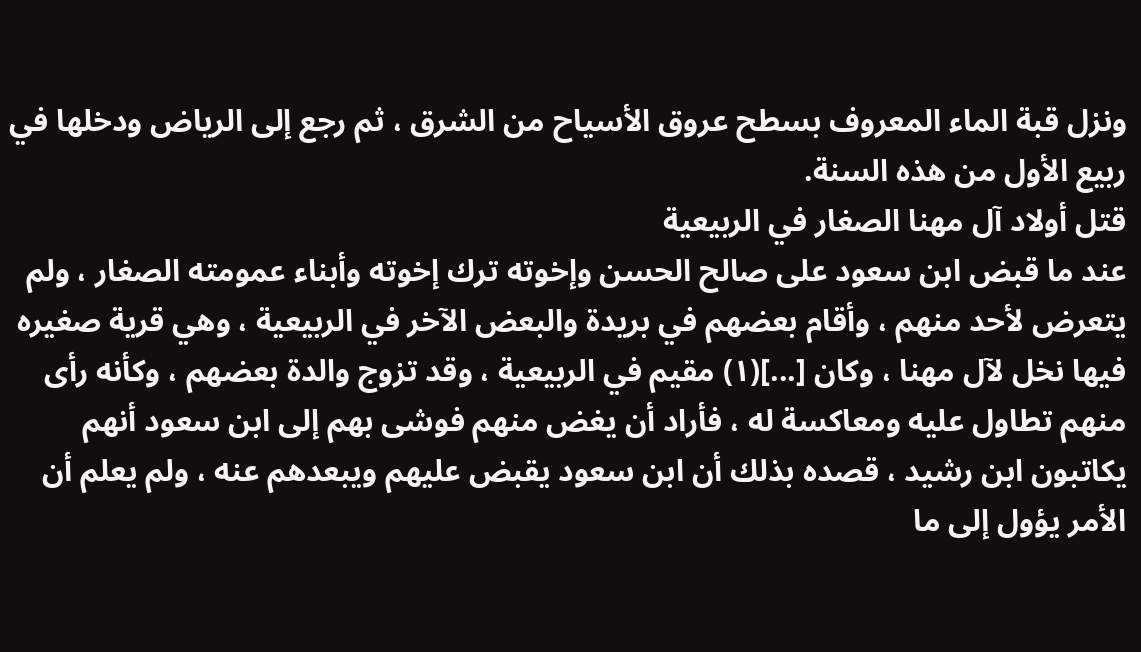ونزل قبة الماء المعروف بسطح عروق الأسياح من الشرق ، ثم رجع إلى الرياض ودخلها في ربيع الأول من هذه السنة.
قتل أولاد آل مهنا الصغار في الربيعية
عند ما قبض ابن سعود على صالح الحسن وإخوته ترك إخوته وأبناء عمومته الصغار ، ولم يتعرض لأحد منهم ، وأقام بعضهم في بريدة والبعض الآخر في الربيعية ، وهي قرية صغيره فيها نخل لآل مهنا ، وكان [...](١) مقيم في الربيعية ، وقد تزوج والدة بعضهم ، وكأنه رأى منهم تطاول عليه ومعاكسة له ، فأراد أن يغض منهم فوشى بهم إلى ابن سعود أنهم يكاتبون ابن رشيد ، قصده بذلك أن ابن سعود يقبض عليهم ويبعدهم عنه ، ولم يعلم أن الأمر يؤول إلى ما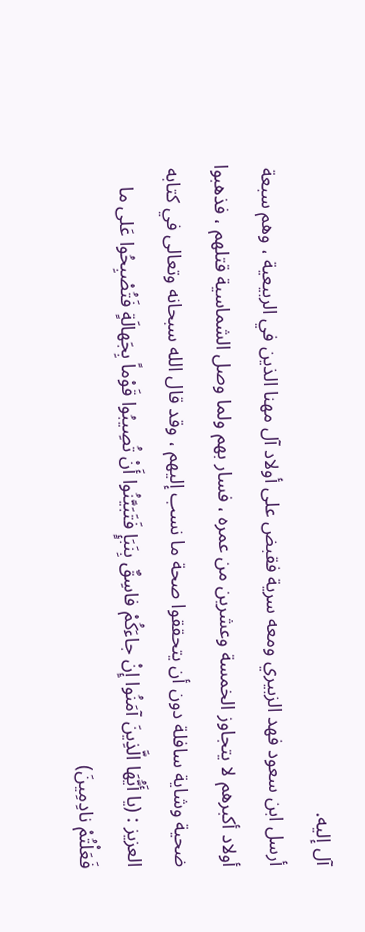آل إليه.
أرسل ابن سعود فهد الزبيري ومعه سرية فقبض على أولاد آل مهنا الذين في الربيعية ، وهم سبعة أولاد أكبرهم لا يتجاوز الخمسة وعشرين من عمره ، فسار بهم ولما وصل الشماسية قتلهم ، فذهبوا ضحية وشاية سافلة دون أن يتحققوا صحة ما نسب إليهم ، وقد قال الله سبحانه وتعالى في كتابه العزيز : (يا أَيُّهَا الَّذِينَ آمَنُوا إِنْ جاءَكُمْ فاسِقٌ بِنَبَإٍ فَتَبَيَّنُوا أَنْ تُصِيبُوا قَوْماً بِجَهالَةٍ فَتُصْبِحُوا عَلى ما فَعَلْتُمْ نادِمِينَ)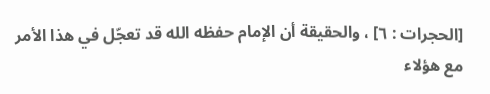[الحجرات : ٦] ، والحقيقة أن الإمام حفظه الله قد تعجّل في هذا الأمر مع هؤلاء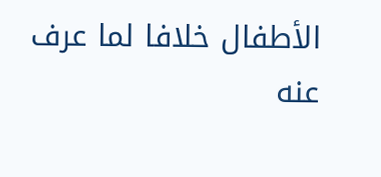الأطفال خلافا لما عرف عنه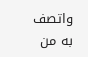واتصف به من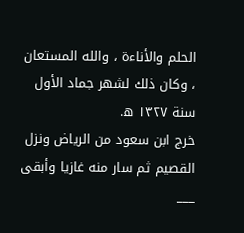الحلم والأناءة ، والله المستعان ، وكان ذلك لشهر جماد الأول سنة ١٣٢٧ ه.
خرج ابن سعود من الرياض ونزل القصيم ثم سار منه غازيا وأبقى
___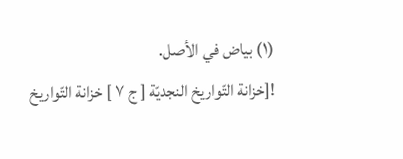(١) بياض في الأصل.
![خزانة التّواريخ النجديّة [ ج ٧ ] خزانة التّواريخ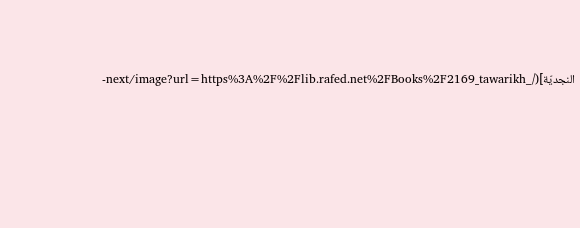النجديّة](/_next/image?url=https%3A%2F%2Flib.rafed.net%2FBooks%2F2169_tawarikh-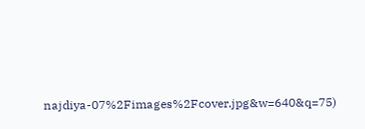najdiya-07%2Fimages%2Fcover.jpg&w=640&q=75)